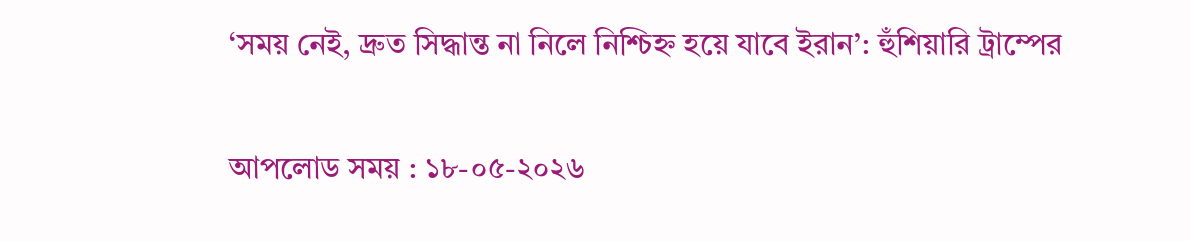‘সময় নেই, দ্রুত সিদ্ধান্ত না নিলে নিশ্চিহ্ন হয়ে যাবে ইরান’: হুঁশিয়ারি ট্রাম্পের

আপলোড সময় : ১৮-০৫-২০২৬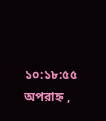১০:১৮:৫৫ অপরাহ্ন ,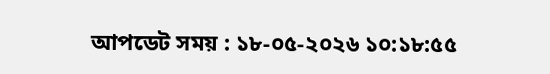আপডেট সময় : ১৮-০৫-২০২৬ ১০:১৮:৫৫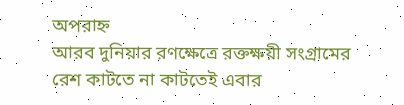অপরাহ্ন
আরব দুনিয়ার রণক্ষেত্রে রক্তক্ষয়ী সংগ্রামের রেশ কাটতে না কাটতেই এবার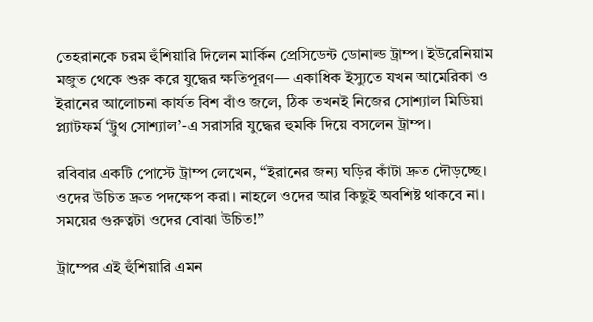তেহরানকে চরম হুঁশিয়ারি দিলেন মার্কিন প্রেসিডেন্ট ডোনাল্ড ট্রাম্প। ইউরেনিয়াম মজুত থেকে শুরু করে যুদ্ধের ক্ষতিপূরণ— একাধিক ইস্যুতে যখন আমেরিকা ও ইরানের আলোচনা কার্যত বিশ বাঁও জলে, ঠিক তখনই নিজের সোশ্যাল মিডিয়া প্ল্যাটফর্ম ‘ট্রুথ সোশ্যাল’-এ সরাসরি যুদ্ধের হুমকি দিয়ে বসলেন ট্রাম্প।

রবিবার একটি পোস্টে ট্রাম্প লেখেন, “ইরানের জন্য ঘড়ির কাঁটা দ্রুত দৌড়চ্ছে। ওদের উচিত দ্রুত পদক্ষেপ করা। নাহলে ওদের আর কিছুই অবশিষ্ট থাকবে না। সময়ের গুরুত্বটা ওদের বোঝা উচিত!”

ট্রাম্পের এই হুঁশিয়ারি এমন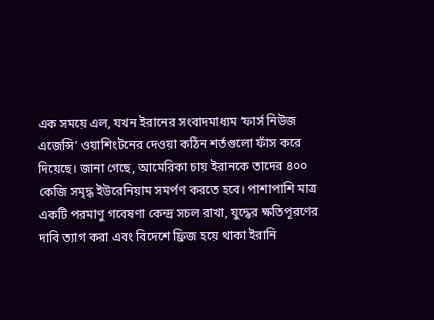এক সময়ে এল, যখন ইরানের সংবাদমাধ্যম ‘ফার্স নিউজ এজেন্সি’ ওয়াশিংটনের দেওয়া কঠিন শর্তগুলো ফাঁস করে দিয়েছে। জানা গেছে, আমেরিকা চায় ইরানকে তাদের ৪০০ কেজি সমৃদ্ধ ইউরেনিয়াম সমর্পণ করতে হবে। পাশাপাশি মাত্র একটি পরমাণু গবেষণা কেন্দ্র সচল রাখা, যুদ্ধের ক্ষতিপূরণের দাবি ত্যাগ করা এবং বিদেশে ফ্রিজ হয়ে থাকা ইরানি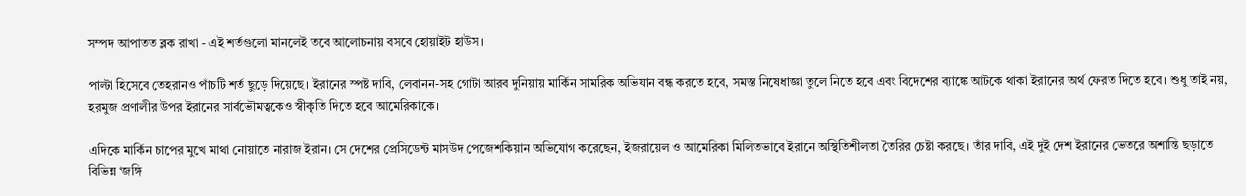সম্পদ আপাতত ব্লক রাখা - এই শর্তগুলো মানলেই তবে আলোচনায় বসবে হোয়াইট হাউস।

পাল্টা হিসেবে তেহরানও পাঁচটি শর্ত ছুড়ে দিয়েছে। ইরানের স্পষ্ট দাবি, লেবানন-সহ গোটা আরব দুনিয়ায় মার্কিন সামরিক অভিযান বন্ধ করতে হবে, সমস্ত নিষেধাজ্ঞা তুলে নিতে হবে এবং বিদেশের ব্যাঙ্কে আটকে থাকা ইরানের অর্থ ফেরত দিতে হবে। শুধু তাই নয়, হরমুজ প্রণালীর উপর ইরানের সার্বভৌমত্বকেও স্বীকৃতি দিতে হবে আমেরিকাকে।

এদিকে মার্কিন চাপের মুখে মাথা নোয়াতে নারাজ ইরান। সে দেশের প্রেসিডেন্ট মাসউদ পেজেশকিয়ান অভিযোগ করেছেন, ইজরায়েল ও আমেরিকা মিলিতভাবে ইরানে অস্থিতিশীলতা তৈরির চেষ্টা করছে। তাঁর দাবি, এই দুই দেশ ইরানের ভেতরে অশান্তি ছড়াতে বিভিন্ন ‘জঙ্গি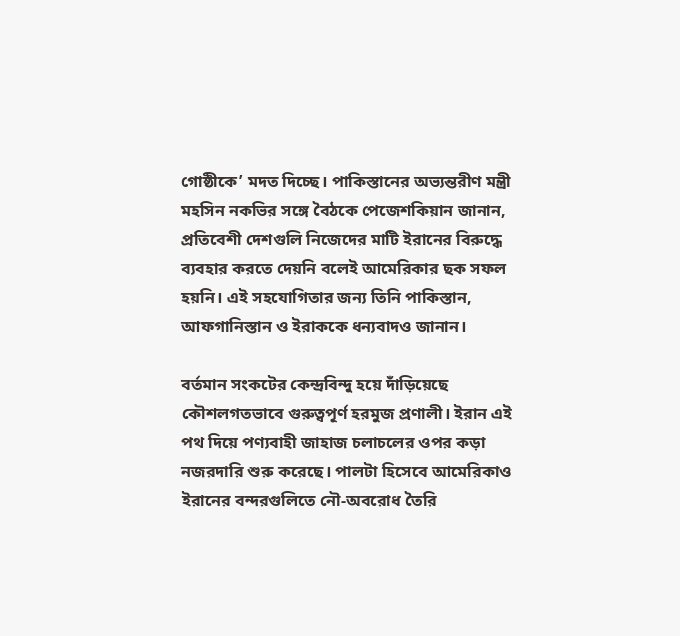গোষ্ঠীকে’ মদত দিচ্ছে। পাকিস্তানের অভ্যন্তরীণ মন্ত্রী মহসিন নকভির সঙ্গে বৈঠকে পেজেশকিয়ান জানান, প্রতিবেশী দেশগুলি নিজেদের মাটি ইরানের বিরুদ্ধে ব্যবহার করতে দেয়নি বলেই আমেরিকার ছক সফল হয়নি। এই সহযোগিতার জন্য তিনি পাকিস্তান, আফগানিস্তান ও ইরাককে ধন্যবাদও জানান।

বর্তমান সংকটের কেন্দ্রবিন্দু হয়ে দাঁড়িয়েছে কৌশলগতভাবে গুরুত্বপূর্ণ হরমুজ প্রণালী। ইরান এই পথ দিয়ে পণ্যবাহী জাহাজ চলাচলের ওপর কড়া নজরদারি শুরু করেছে। পালটা হিসেবে আমেরিকাও ইরানের বন্দরগুলিতে নৌ-অবরোধ তৈরি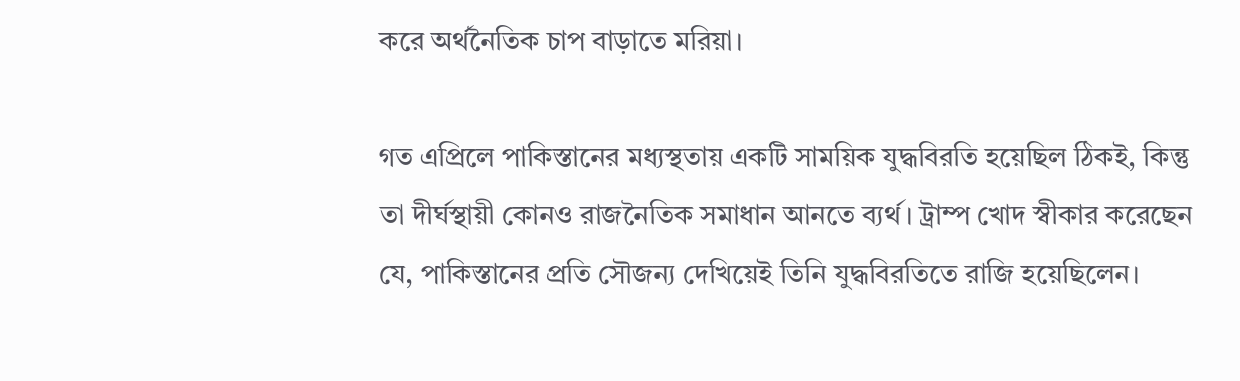করে অর্থনৈতিক চাপ বাড়াতে মরিয়া।

গত এপ্রিলে পাকিস্তানের মধ্যস্থতায় একটি সাময়িক যুদ্ধবিরতি হয়েছিল ঠিকই, কিন্তু তা দীর্ঘস্থায়ী কোনও রাজনৈতিক সমাধান আনতে ব্যর্থ। ট্রাম্প খোদ স্বীকার করেছেন যে, পাকিস্তানের প্রতি সৌজন্য দেখিয়েই তিনি যুদ্ধবিরতিতে রাজি হয়েছিলেন।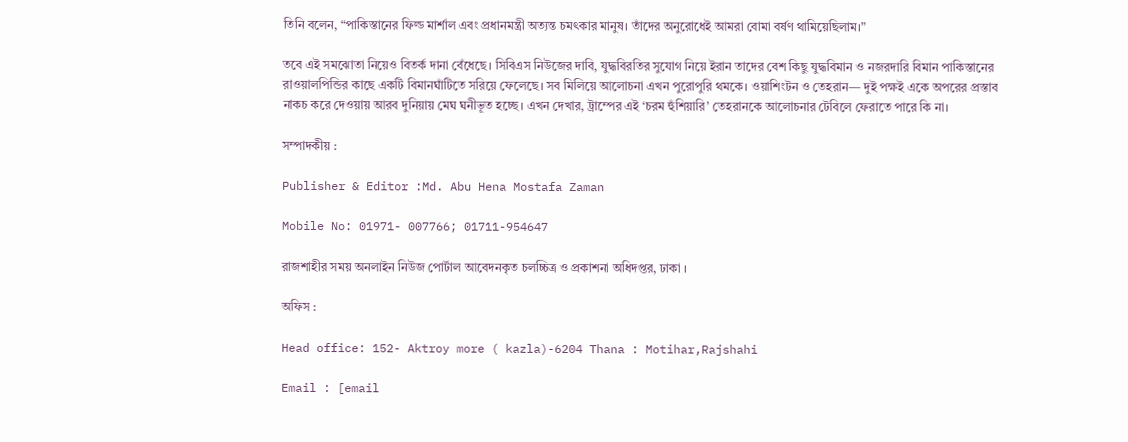তিনি বলেন, “পাকিস্তানের ফিল্ড মার্শাল এবং প্রধানমন্ত্রী অত্যন্ত চমৎকার মানুষ। তাঁদের অনুরোধেই আমরা বোমা বর্ষণ থামিয়েছিলাম।”

তবে এই সমঝোতা নিয়েও বিতর্ক দানা বেঁধেছে। সিবিএস নিউজের দাবি, যুদ্ধবিরতির সুযোগ নিয়ে ইরান তাদের বেশ কিছু যুদ্ধবিমান ও নজরদারি বিমান পাকিস্তানের রাওয়ালপিন্ডির কাছে একটি বিমানঘাঁটিতে সরিয়ে ফেলেছে। সব মিলিয়ে আলোচনা এখন পুরোপুরি থমকে। ওয়াশিংটন ও তেহরান— দুই পক্ষই একে অপরের প্রস্তাব নাকচ করে দেওয়ায় আরব দুনিয়ায় মেঘ ঘনীভূত হচ্ছে। এখন দেখার, ট্রাম্পের এই ‘চরম হুঁশিয়ারি’ তেহরানকে আলোচনার টেবিলে ফেরাতে পারে কি না।

সম্পাদকীয় :

Publisher & Editor :Md. Abu Hena Mostafa Zaman

Mobile No: 01971- 007766; 01711-954647

রাজশাহীর সময় অনলাইন নিউজ পোর্টাল আবেদনকৃত চলচ্চিত্র ও প্রকাশনা অধিদপ্তর, ঢাকা ।

অফিস :

Head office: 152- Aktroy more ( kazla)-6204 Thana : Motihar,Rajshahi

Email : [email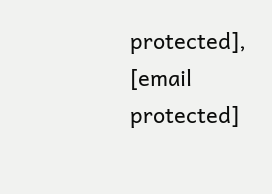protected],                    [email protected]